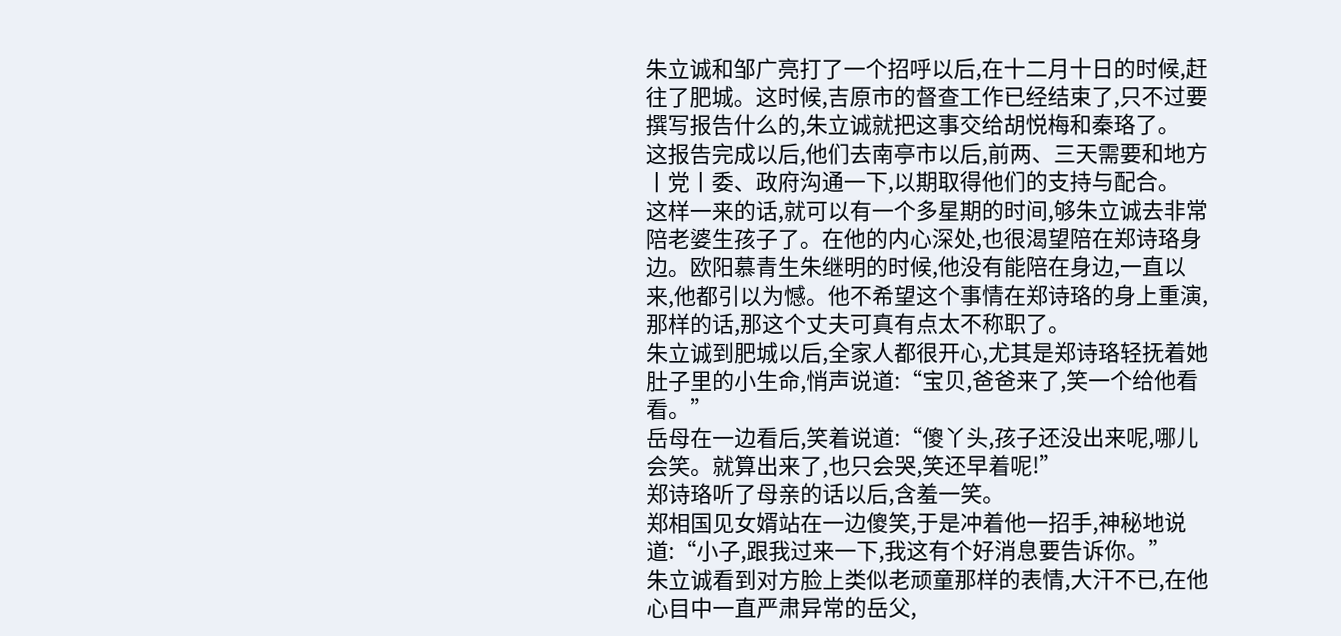朱立诚和邹广亮打了一个招呼以后,在十二月十日的时候,赶往了肥城。这时候,吉原市的督查工作已经结束了,只不过要撰写报告什么的,朱立诚就把这事交给胡悦梅和秦珞了。
这报告完成以后,他们去南亭市以后,前两、三天需要和地方丨党丨委、政府沟通一下,以期取得他们的支持与配合。
这样一来的话,就可以有一个多星期的时间,够朱立诚去非常陪老婆生孩子了。在他的内心深处,也很渴望陪在郑诗珞身边。欧阳慕青生朱继明的时候,他没有能陪在身边,一直以来,他都引以为憾。他不希望这个事情在郑诗珞的身上重演,那样的话,那这个丈夫可真有点太不称职了。
朱立诚到肥城以后,全家人都很开心,尤其是郑诗珞轻抚着她肚子里的小生命,悄声说道:“宝贝,爸爸来了,笑一个给他看看。”
岳母在一边看后,笑着说道:“傻丫头,孩子还没出来呢,哪儿会笑。就算出来了,也只会哭,笑还早着呢!”
郑诗珞听了母亲的话以后,含羞一笑。
郑相国见女婿站在一边傻笑,于是冲着他一招手,神秘地说道:“小子,跟我过来一下,我这有个好消息要告诉你。”
朱立诚看到对方脸上类似老顽童那样的表情,大汗不已,在他心目中一直严肃异常的岳父,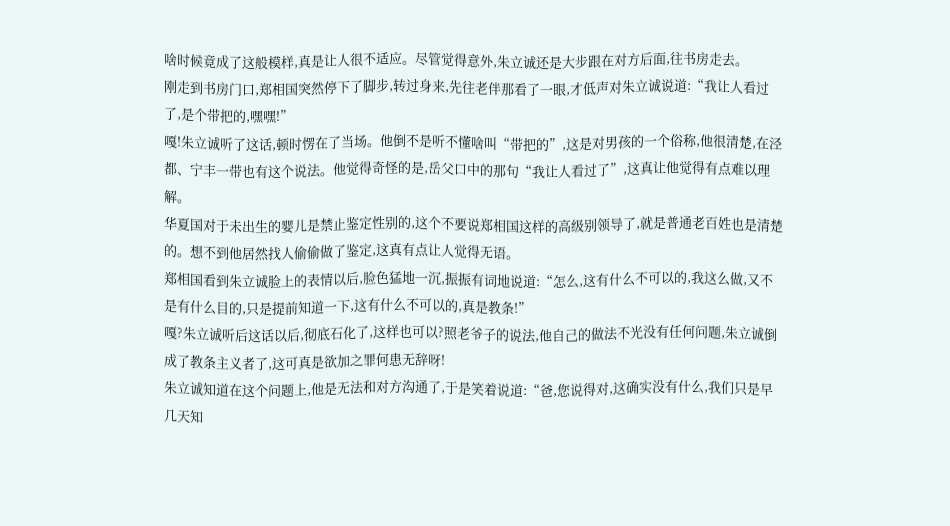啥时候竟成了这般模样,真是让人很不适应。尽管觉得意外,朱立诚还是大步跟在对方后面,往书房走去。
刚走到书房门口,郑相国突然停下了脚步,转过身来,先往老伴那看了一眼,才低声对朱立诚说道:“我让人看过了,是个带把的,嘿嘿!”
嘎!朱立诚听了这话,顿时愣在了当场。他倒不是听不懂啥叫“带把的”,这是对男孩的一个俗称,他很清楚,在泾都、宁丰一带也有这个说法。他觉得奇怪的是,岳父口中的那句“我让人看过了”,这真让他觉得有点难以理解。
华夏国对于未出生的婴儿是禁止鉴定性别的,这个不要说郑相国这样的高级别领导了,就是普通老百姓也是清楚的。想不到他居然找人偷偷做了鉴定,这真有点让人觉得无语。
郑相国看到朱立诚脸上的表情以后,脸色猛地一沉,振振有词地说道:“怎么,这有什么不可以的,我这么做,又不是有什么目的,只是提前知道一下,这有什么不可以的,真是教条!”
嘎?朱立诚听后这话以后,彻底石化了,这样也可以?照老爷子的说法,他自己的做法不光没有任何问题,朱立诚倒成了教条主义者了,这可真是欲加之罪何患无辞呀!
朱立诚知道在这个问题上,他是无法和对方沟通了,于是笑着说道:“爸,您说得对,这确实没有什么,我们只是早几天知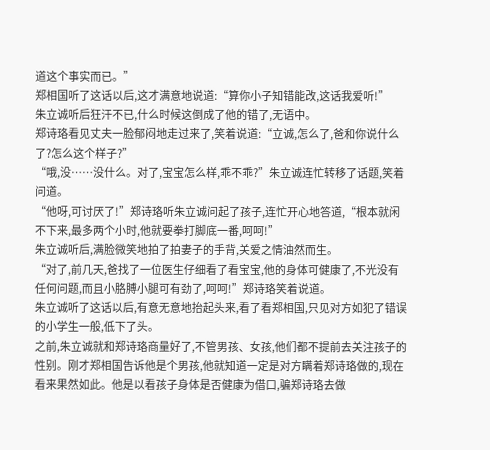道这个事实而已。”
郑相国听了这话以后,这才满意地说道:“算你小子知错能改,这话我爱听!”
朱立诚听后狂汗不已,什么时候这倒成了他的错了,无语中。
郑诗珞看见丈夫一脸郁闷地走过来了,笑着说道:“立诚,怎么了,爸和你说什么了?怎么这个样子?”
“哦,没……没什么。对了,宝宝怎么样,乖不乖?”朱立诚连忙转移了话题,笑着问道。
“他呀,可讨厌了!”郑诗珞听朱立诚问起了孩子,连忙开心地答道,“根本就闲不下来,最多两个小时,他就要拳打脚底一番,呵呵!”
朱立诚听后,满脸微笑地拍了拍妻子的手背,关爱之情油然而生。
“对了,前几天,爸找了一位医生仔细看了看宝宝,他的身体可健康了,不光没有任何问题,而且小胳膊小腿可有劲了,呵呵!”郑诗珞笑着说道。
朱立诚听了这话以后,有意无意地抬起头来,看了看郑相国,只见对方如犯了错误的小学生一般,低下了头。
之前,朱立诚就和郑诗珞商量好了,不管男孩、女孩,他们都不提前去关注孩子的性别。刚才郑相国告诉他是个男孩,他就知道一定是对方瞒着郑诗珞做的,现在看来果然如此。他是以看孩子身体是否健康为借口,骗郑诗珞去做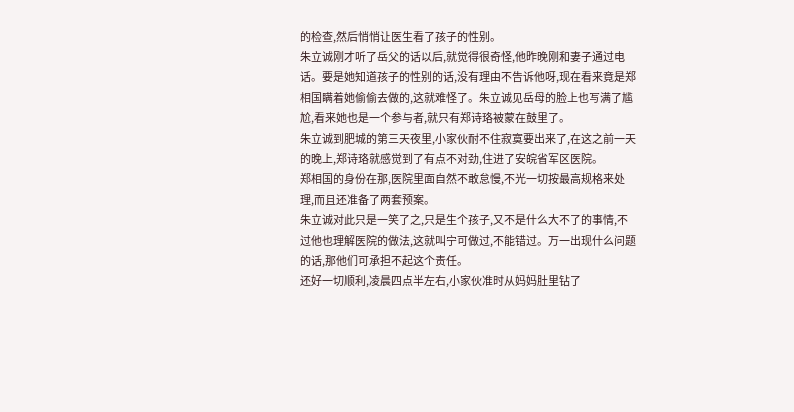的检查,然后悄悄让医生看了孩子的性别。
朱立诚刚才听了岳父的话以后,就觉得很奇怪,他昨晚刚和妻子通过电话。要是她知道孩子的性别的话,没有理由不告诉他呀,现在看来竟是郑相国瞒着她偷偷去做的,这就难怪了。朱立诚见岳母的脸上也写满了尴尬,看来她也是一个参与者,就只有郑诗珞被蒙在鼓里了。
朱立诚到肥城的第三天夜里,小家伙耐不住寂寞要出来了,在这之前一天的晚上,郑诗珞就感觉到了有点不对劲,住进了安皖省军区医院。
郑相国的身份在那,医院里面自然不敢怠慢,不光一切按最高规格来处理,而且还准备了两套预案。
朱立诚对此只是一笑了之,只是生个孩子,又不是什么大不了的事情,不过他也理解医院的做法,这就叫宁可做过,不能错过。万一出现什么问题的话,那他们可承担不起这个责任。
还好一切顺利,凌晨四点半左右,小家伙准时从妈妈肚里钻了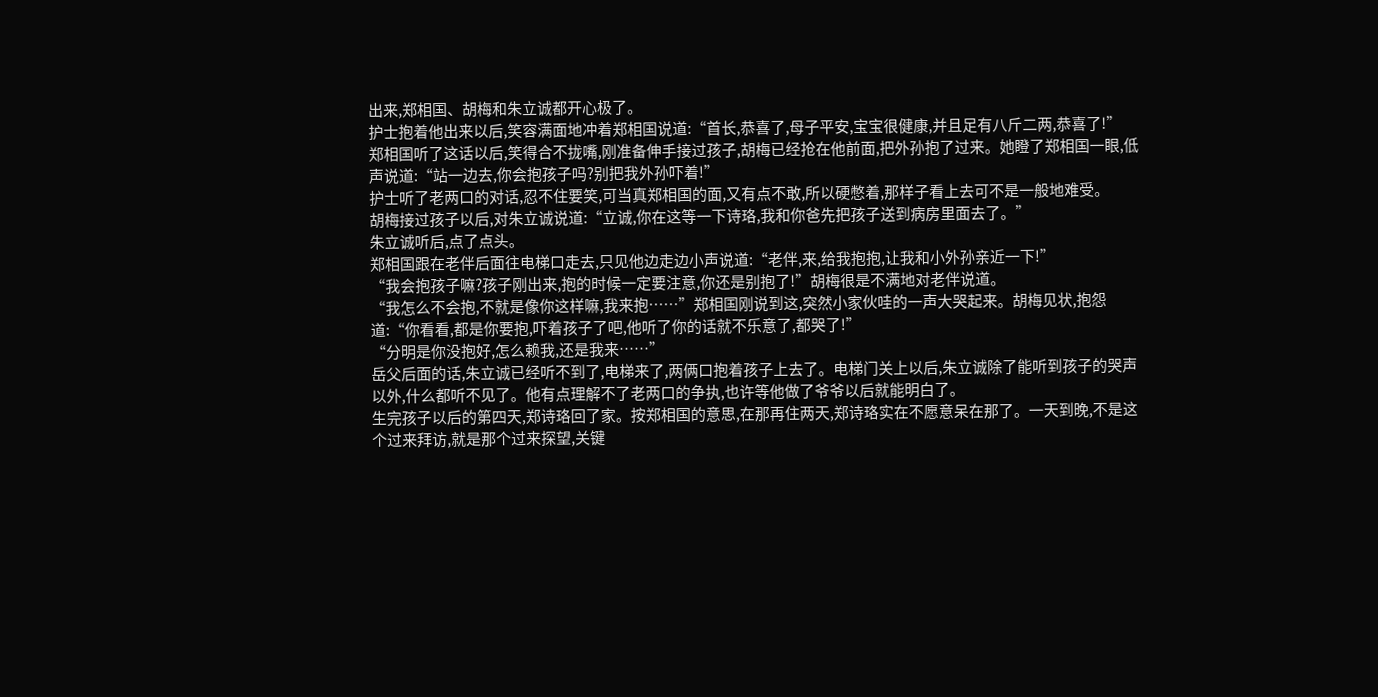出来,郑相国、胡梅和朱立诚都开心极了。
护士抱着他出来以后,笑容满面地冲着郑相国说道:“首长,恭喜了,母子平安,宝宝很健康,并且足有八斤二两,恭喜了!”
郑相国听了这话以后,笑得合不拢嘴,刚准备伸手接过孩子,胡梅已经抢在他前面,把外孙抱了过来。她瞪了郑相国一眼,低声说道:“站一边去,你会抱孩子吗?别把我外孙吓着!”
护士听了老两口的对话,忍不住要笑,可当真郑相国的面,又有点不敢,所以硬憋着,那样子看上去可不是一般地难受。
胡梅接过孩子以后,对朱立诚说道:“立诚,你在这等一下诗珞,我和你爸先把孩子送到病房里面去了。”
朱立诚听后,点了点头。
郑相国跟在老伴后面往电梯口走去,只见他边走边小声说道:“老伴,来,给我抱抱,让我和小外孙亲近一下!”
“我会抱孩子嘛?孩子刚出来,抱的时候一定要注意,你还是别抱了!”胡梅很是不满地对老伴说道。
“我怎么不会抱,不就是像你这样嘛,我来抱……”郑相国刚说到这,突然小家伙哇的一声大哭起来。胡梅见状,抱怨道:“你看看,都是你要抱,吓着孩子了吧,他听了你的话就不乐意了,都哭了!”
“分明是你没抱好,怎么赖我,还是我来……”
岳父后面的话,朱立诚已经听不到了,电梯来了,两俩口抱着孩子上去了。电梯门关上以后,朱立诚除了能听到孩子的哭声以外,什么都听不见了。他有点理解不了老两口的争执,也许等他做了爷爷以后就能明白了。
生完孩子以后的第四天,郑诗珞回了家。按郑相国的意思,在那再住两天,郑诗珞实在不愿意呆在那了。一天到晚,不是这个过来拜访,就是那个过来探望,关键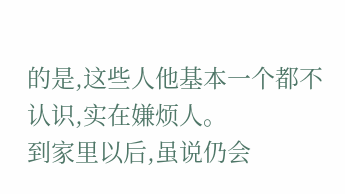的是,这些人他基本一个都不认识,实在嫌烦人。
到家里以后,虽说仍会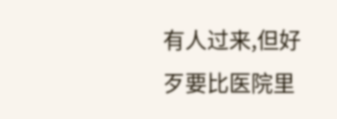有人过来,但好歹要比医院里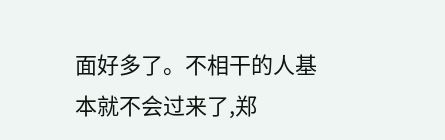面好多了。不相干的人基本就不会过来了,郑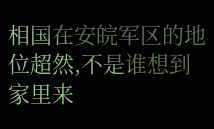相国在安皖军区的地位超然,不是谁想到家里来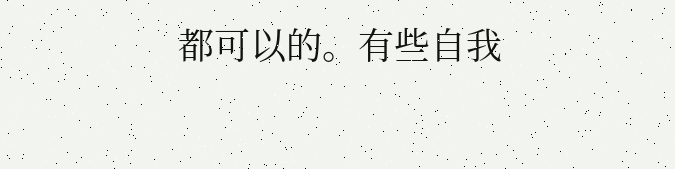都可以的。有些自我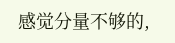感觉分量不够的,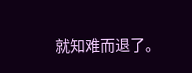就知难而退了。